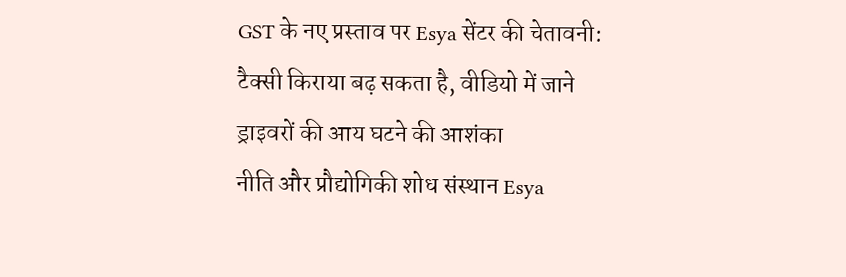GST के नए प्रस्ताव पर Esya सेंटर की चेतावनी: टैक्सी किराया बढ़ सकता है, वीडियो में जाने ड्राइवरों की आय घटने की आशंका
नीति और प्रौद्योगिकी शोध संस्थान Esya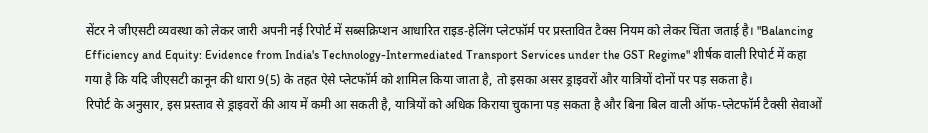सेंटर ने जीएसटी व्यवस्था को लेकर जारी अपनी नई रिपोर्ट में सब्सक्रिप्शन आधारित राइड-हेलिंग प्लेटफॉर्म पर प्रस्तावित टैक्स नियम को लेकर चिंता जताई है। "Balancing Efficiency and Equity: Evidence from India's Technology-Intermediated Transport Services under the GST Regime" शीर्षक वाली रिपोर्ट में कहा गया है कि यदि जीएसटी कानून की धारा 9(5) के तहत ऐसे प्लेटफॉर्म को शामिल किया जाता है, तो इसका असर ड्राइवरों और यात्रियों दोनों पर पड़ सकता है।
रिपोर्ट के अनुसार, इस प्रस्ताव से ड्राइवरों की आय में कमी आ सकती है, यात्रियों को अधिक किराया चुकाना पड़ सकता है और बिना बिल वाली ऑफ-प्लेटफॉर्म टैक्सी सेवाओं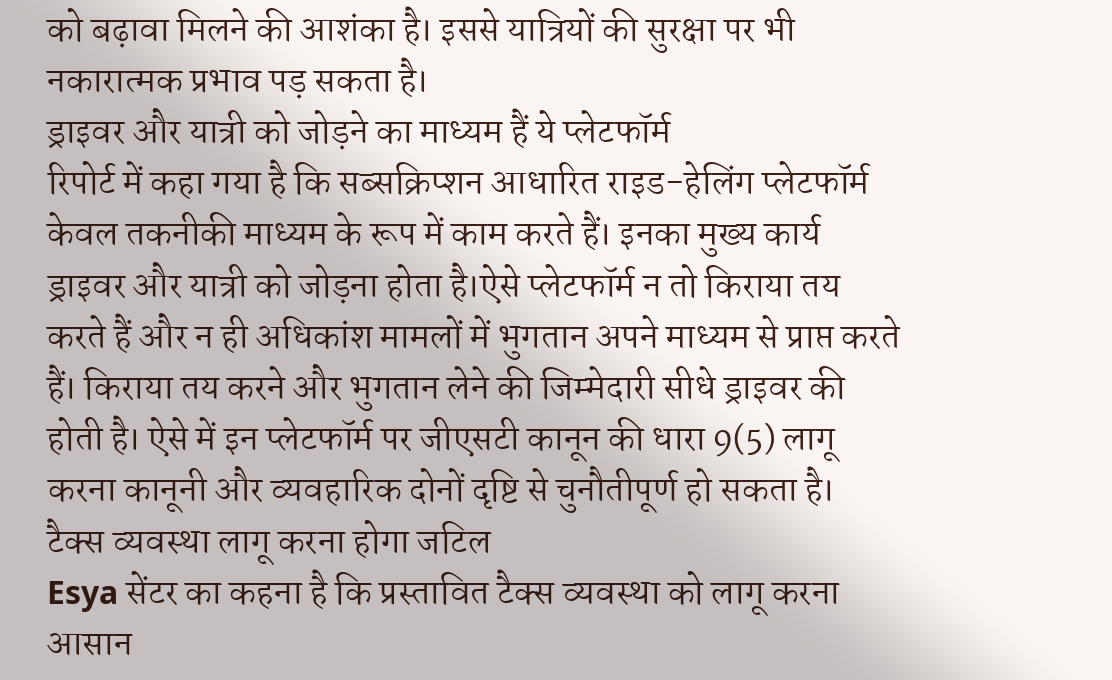को बढ़ावा मिलने की आशंका है। इससे यात्रियों की सुरक्षा पर भी नकारात्मक प्रभाव पड़ सकता है।
ड्राइवर और यात्री को जोड़ने का माध्यम हैं ये प्लेटफॉर्म
रिपोर्ट में कहा गया है कि सब्सक्रिप्शन आधारित राइड-हेलिंग प्लेटफॉर्म केवल तकनीकी माध्यम के रूप में काम करते हैं। इनका मुख्य कार्य ड्राइवर और यात्री को जोड़ना होता है।ऐसे प्लेटफॉर्म न तो किराया तय करते हैं और न ही अधिकांश मामलों में भुगतान अपने माध्यम से प्राप्त करते हैं। किराया तय करने और भुगतान लेने की जिम्मेदारी सीधे ड्राइवर की होती है। ऐसे में इन प्लेटफॉर्म पर जीएसटी कानून की धारा 9(5) लागू करना कानूनी और व्यवहारिक दोनों दृष्टि से चुनौतीपूर्ण हो सकता है।
टैक्स व्यवस्था लागू करना होगा जटिल
Esya सेंटर का कहना है कि प्रस्तावित टैक्स व्यवस्था को लागू करना आसान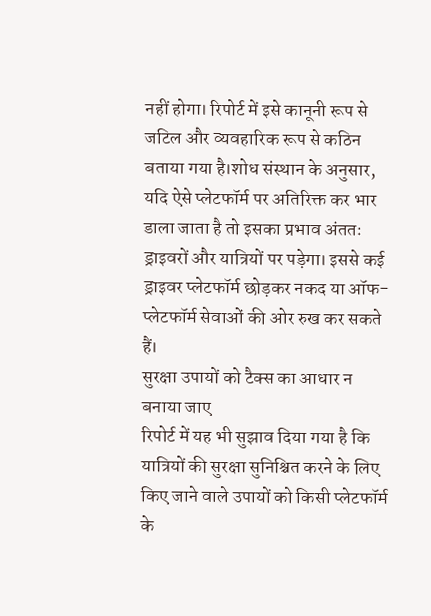नहीं होगा। रिपोर्ट में इसे कानूनी रूप से जटिल और व्यवहारिक रूप से कठिन बताया गया है।शोध संस्थान के अनुसार, यदि ऐसे प्लेटफॉर्म पर अतिरिक्त कर भार डाला जाता है तो इसका प्रभाव अंततः ड्राइवरों और यात्रियों पर पड़ेगा। इससे कई ड्राइवर प्लेटफॉर्म छोड़कर नकद या ऑफ-प्लेटफॉर्म सेवाओं की ओर रुख कर सकते हैं।
सुरक्षा उपायों को टैक्स का आधार न बनाया जाए
रिपोर्ट में यह भी सुझाव दिया गया है कि यात्रियों की सुरक्षा सुनिश्चित करने के लिए किए जाने वाले उपायों को किसी प्लेटफॉर्म के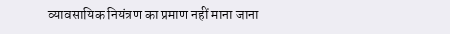व्यावसायिक नियंत्रण का प्रमाण नहीं माना जाना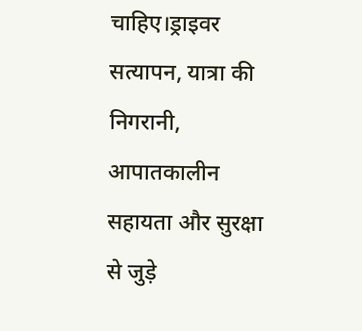चाहिए।ड्राइवर सत्यापन, यात्रा की निगरानी, आपातकालीन सहायता और सुरक्षा से जुड़े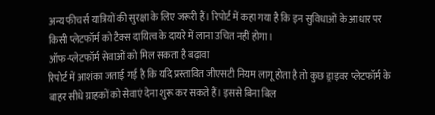अन्य फीचर्स यात्रियों की सुरक्षा के लिए जरूरी हैं। रिपोर्ट में कहा गया है कि इन सुविधाओं के आधार पर किसी प्लेटफॉर्म को टैक्स दायित्व के दायरे में लाना उचित नहीं होगा।
ऑफ-प्लेटफॉर्म सेवाओं को मिल सकता है बढ़ावा
रिपोर्ट में आशंका जताई गई है कि यदि प्रस्तावित जीएसटी नियम लागू होता है तो कुछ ड्राइवर प्लेटफॉर्म के बाहर सीधे ग्राहकों को सेवाएं देना शुरू कर सकते हैं। इससे बिना बिल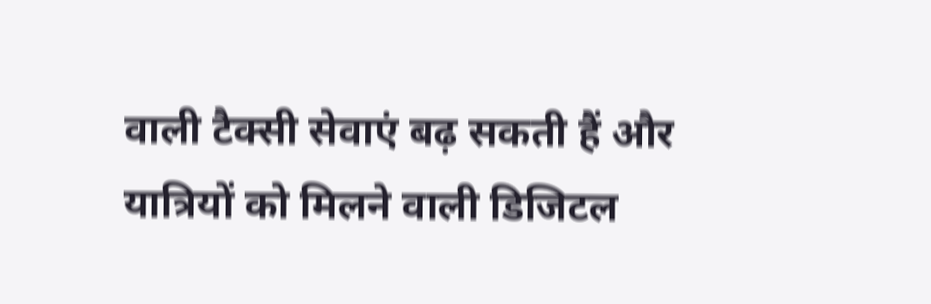वाली टैक्सी सेवाएं बढ़ सकती हैं और यात्रियों को मिलने वाली डिजिटल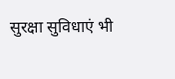सुरक्षा सुविधाएं भी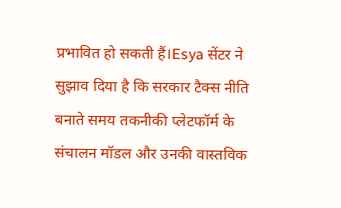प्रभावित हो सकती हैं।Esya सेंटर ने सुझाव दिया है कि सरकार टैक्स नीति बनाते समय तकनीकी प्लेटफॉर्म के संचालन मॉडल और उनकी वास्तविक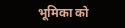भूमिका को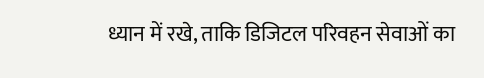ध्यान में रखे, ताकि डिजिटल परिवहन सेवाओं का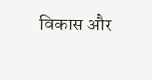विकास और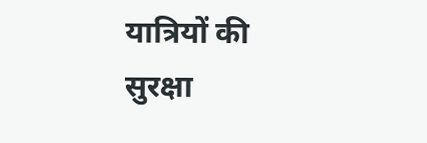यात्रियों की सुरक्षा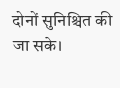दोनों सुनिश्चित की जा सके।